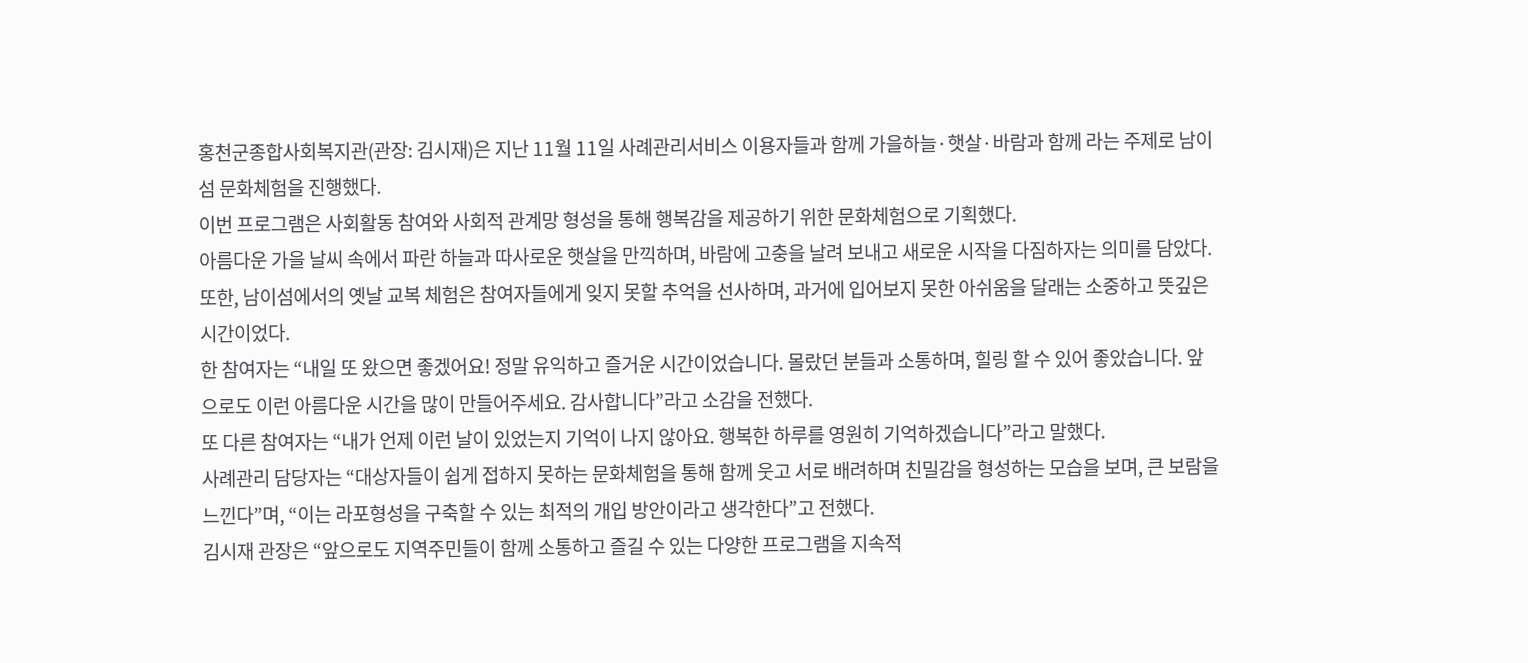홍천군종합사회복지관(관장: 김시재)은 지난 11월 11일 사례관리서비스 이용자들과 함께 가을하늘·햇살·바람과 함께 라는 주제로 남이섬 문화체험을 진행했다.
이번 프로그램은 사회활동 참여와 사회적 관계망 형성을 통해 행복감을 제공하기 위한 문화체험으로 기획했다.
아름다운 가을 날씨 속에서 파란 하늘과 따사로운 햇살을 만끽하며, 바람에 고충을 날려 보내고 새로운 시작을 다짐하자는 의미를 담았다.
또한, 남이섬에서의 옛날 교복 체험은 참여자들에게 잊지 못할 추억을 선사하며, 과거에 입어보지 못한 아쉬움을 달래는 소중하고 뜻깊은 시간이었다.
한 참여자는 “내일 또 왔으면 좋겠어요! 정말 유익하고 즐거운 시간이었습니다. 몰랐던 분들과 소통하며, 힐링 할 수 있어 좋았습니다. 앞으로도 이런 아름다운 시간을 많이 만들어주세요. 감사합니다”라고 소감을 전했다.
또 다른 참여자는 “내가 언제 이런 날이 있었는지 기억이 나지 않아요. 행복한 하루를 영원히 기억하겠습니다”라고 말했다.
사례관리 담당자는 “대상자들이 쉽게 접하지 못하는 문화체험을 통해 함께 웃고 서로 배려하며 친밀감을 형성하는 모습을 보며, 큰 보람을 느낀다”며, “이는 라포형성을 구축할 수 있는 최적의 개입 방안이라고 생각한다”고 전했다.
김시재 관장은 “앞으로도 지역주민들이 함께 소통하고 즐길 수 있는 다양한 프로그램을 지속적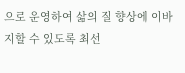으로 운영하여 삶의 질 향상에 이바지할 수 있도록 최선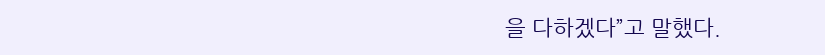을 다하겠다”고 말했다.